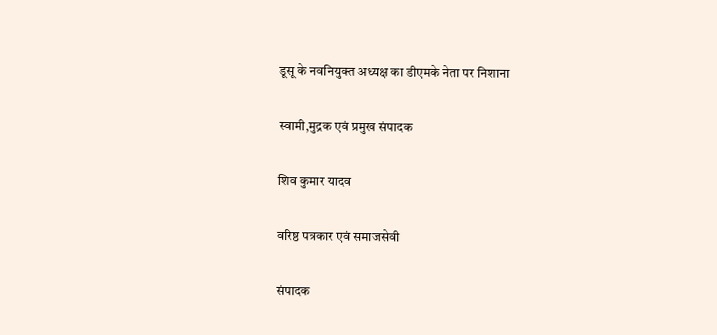डूसू के नवनियुक्त अध्यक्ष का डीएमके नेता पर निशाना

स्वामी,मुद्रक एवं प्रमुख संपादक

शिव कुमार यादव

वरिष्ठ पत्रकार एवं समाजसेवी

संपादक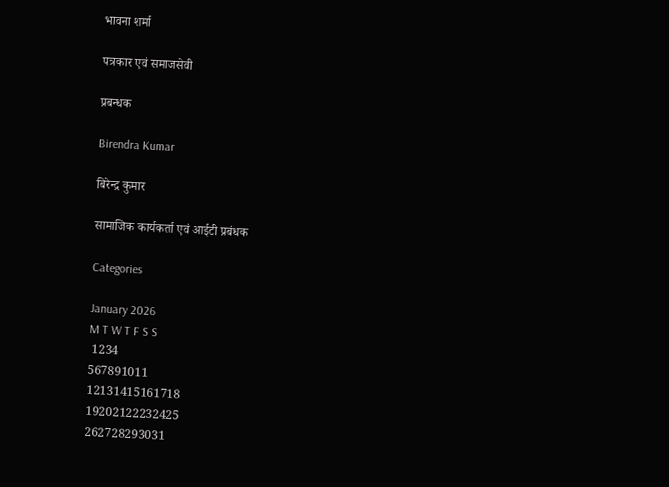भावना शर्मा

पत्रकार एवं समाजसेवी

प्रबन्धक

Birendra Kumar

बिरेन्द्र कुमार

सामाजिक कार्यकर्ता एवं आईटी प्रबंधक

Categories

January 2026
M T W T F S S
 1234
567891011
12131415161718
19202122232425
262728293031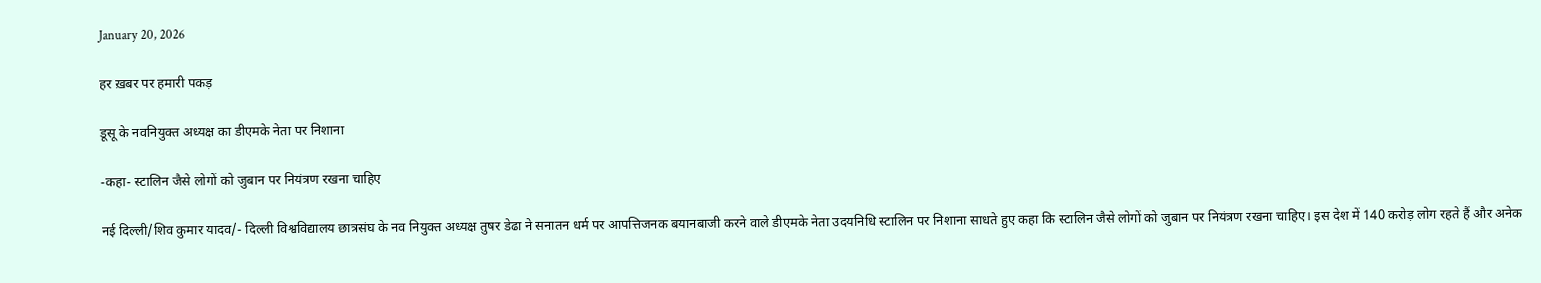January 20, 2026

हर ख़बर पर हमारी पकड़

डूसू के नवनियुक्त अध्यक्ष का डीएमके नेता पर निशाना

-कहा- स्टालिन जैसे लोगों को जुबान पर नियंत्रण रखना चाहिए

नई दिल्ली/शिव कुमार यादव/- दिल्ली विश्वविद्यालय छात्रसंघ के नव नियुक्त अध्यक्ष तुषर डेढा ने सनातन धर्म पर आपत्तिजनक बयानबाजी करने वाले डीएमके नेता उदयनिधि स्टालिन पर निशाना साधते हुए कहा कि स्टालिन जैसे लोगों को जुबान पर नियंत्रण रखना चाहिए। इस देश में 140 करोड़ लोग रहते हैं और अनेक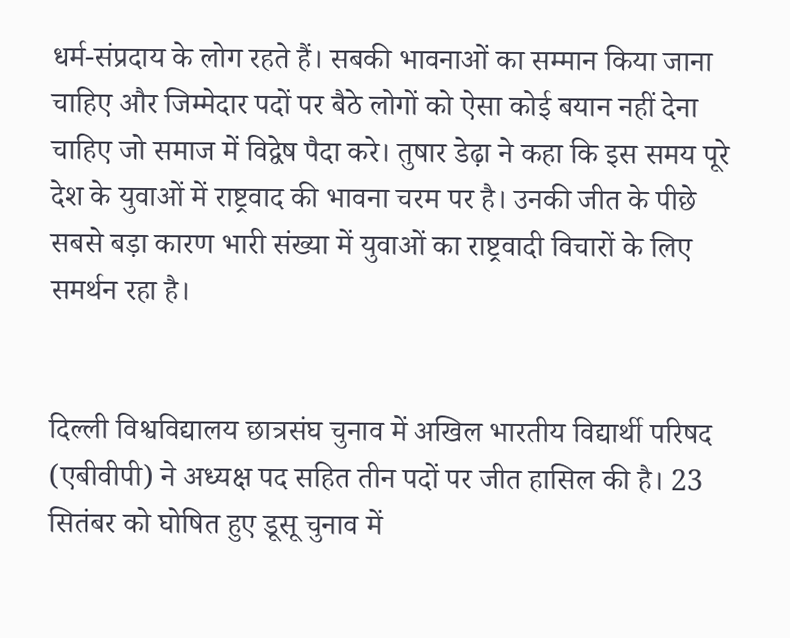धर्म-संप्रदाय के लोग रहते हैं। सबकी भावनाओं का सम्मान किया जाना चाहिए और जिम्मेदार पदों पर बैठे लोगों को ऐसा कोई बयान नहीं देना चाहिए जो समाज में विद्वेष पैदा करे। तुषार डेढ़ा ने कहा कि इस समय पूरे देश के युवाओं में राष्ट्रवाद की भावना चरम पर है। उनकी जीत के पीछे सबसे बड़ा कारण भारी संख्या में युवाओं का राष्ट्रवादी विचारों के लिए समर्थन रहा है।


दिल्ली विश्वविद्यालय छात्रसंघ चुनाव में अखिल भारतीय विद्यार्थी परिषद (एबीवीपी) ने अध्यक्ष पद सहित तीन पदों पर जीत हासिल की है। 23 सितंबर को घोषित हुए डूसू चुनाव में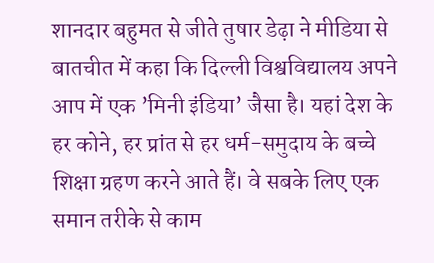शानदार बहुमत से जीते तुषार डेढ़ा ने मीडिया से बातचीत में कहा कि दिल्ली विश्वविद्यालय अपने आप में एक ’मिनी इंडिया’ जैसा है। यहां देश के हर कोने, हर प्रांत से हर धर्म-समुदाय के बच्चे शिक्षा ग्रहण करने आते हैं। वे सबके लिए एक समान तरीके से काम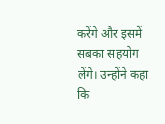करेंगे और इसमें सबका सहयोग लेंगे। उन्होंने कहा कि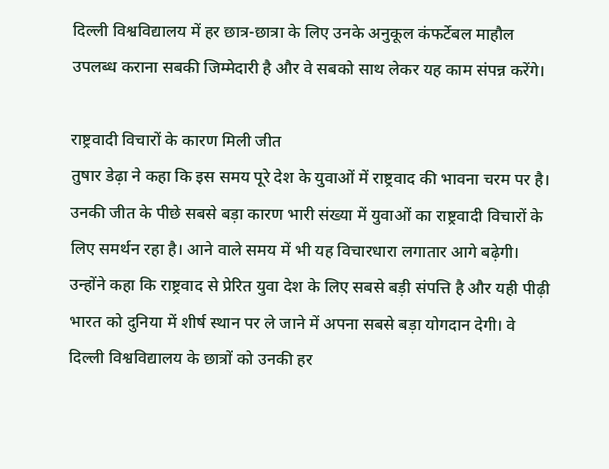दिल्ली विश्वविद्यालय में हर छात्र-छात्रा के लिए उनके अनुकूल कंफर्टेबल माहौल उपलब्ध कराना सबकी जिम्मेदारी है और वे सबको साथ लेकर यह काम संपन्न करेंगे।

राष्ट्रवादी विचारों के कारण मिली जीत
तुषार डेढ़ा ने कहा कि इस समय पूरे देश के युवाओं में राष्ट्रवाद की भावना चरम पर है। उनकी जीत के पीछे सबसे बड़ा कारण भारी संख्या में युवाओं का राष्ट्रवादी विचारों के लिए समर्थन रहा है। आने वाले समय में भी यह विचारधारा लगातार आगे बढ़ेगी। उन्होंने कहा कि राष्ट्रवाद से प्रेरित युवा देश के लिए सबसे बड़ी संपत्ति है और यही पीढ़ी भारत को दुनिया में शीर्ष स्थान पर ले जाने में अपना सबसे बड़ा योगदान देगी। वे दिल्ली विश्वविद्यालय के छात्रों को उनकी हर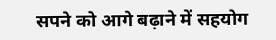सपने को आगे बढ़ाने में सहयोग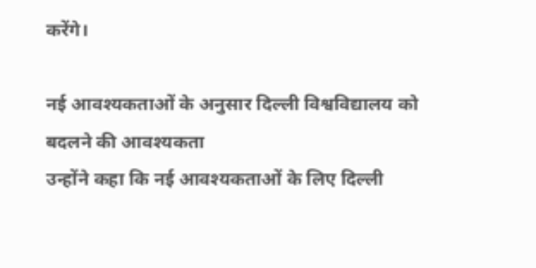करेंगे।

नई आवश्यकताओं के अनुसार दिल्ली विश्वविद्यालय को बदलने की आवश्यकता
उन्होंने कहा कि नई आवश्यकताओं के लिए दिल्ली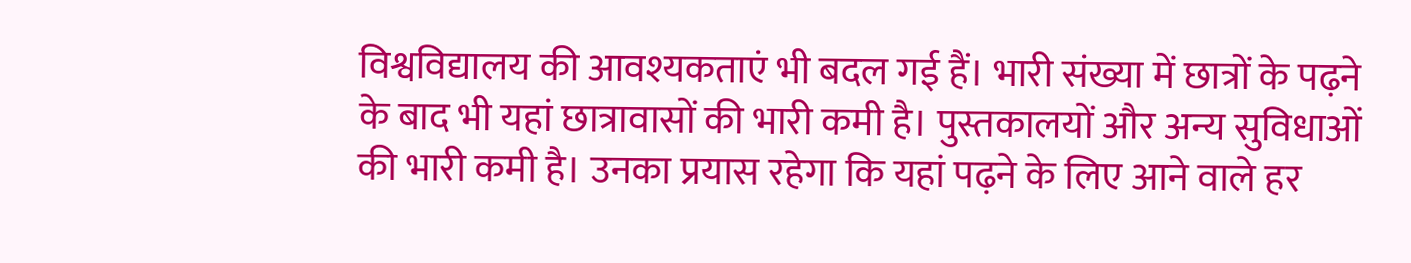विश्वविद्यालय की आवश्यकताएं भी बदल गई हैं। भारी संख्या में छात्रों के पढ़ने के बाद भी यहां छात्रावासों की भारी कमी है। पुस्तकालयों और अन्य सुविधाओं की भारी कमी है। उनका प्रयास रहेगा कि यहां पढ़ने के लिए आने वाले हर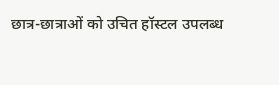छात्र-छात्राओं को उचित हॉस्टल उपलब्ध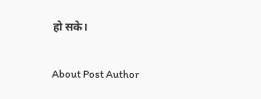हो सके।

About Post Author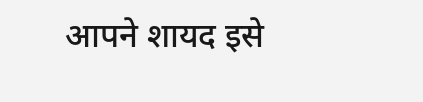आपने शायद इसे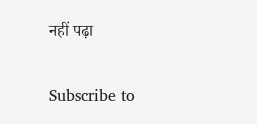नहीं पढ़ा

Subscribe to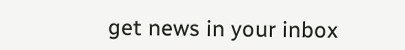get news in your inbox